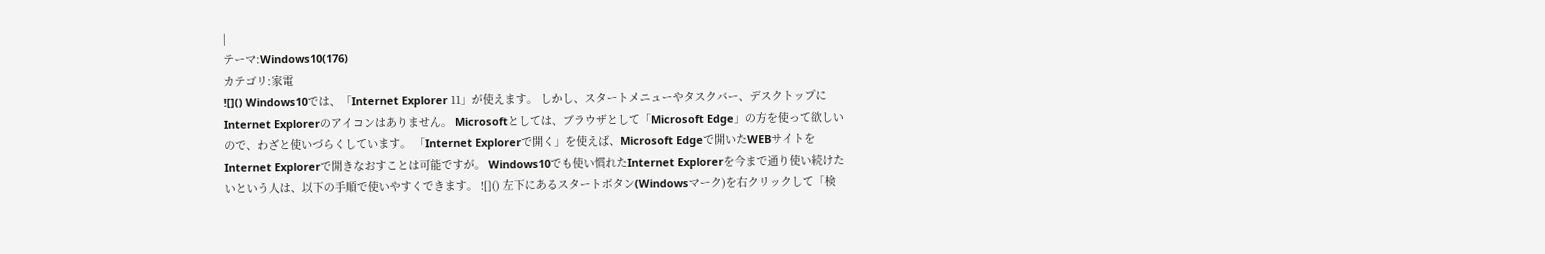|
テーマ:Windows10(176)
カテゴリ:家電
![]() Windows10では、「Internet Explorer 11」が使えます。 しかし、スタートメニューやタスクバー、デスクトップにInternet Explorerのアイコンはありません。 Microsoftとしては、ブラウザとして「Microsoft Edge」の方を使って欲しいので、わざと使いづらくしています。 「Internet Explorerで開く」を使えば、Microsoft Edgeで開いたWEBサイトをInternet Explorerで開きなおすことは可能ですが。 Windows10でも使い慣れたInternet Explorerを今まで通り使い続けたいという人は、以下の手順で使いやすくできます。 ![]() 左下にあるスタートボタン(Windowsマーク)を右クリックして「検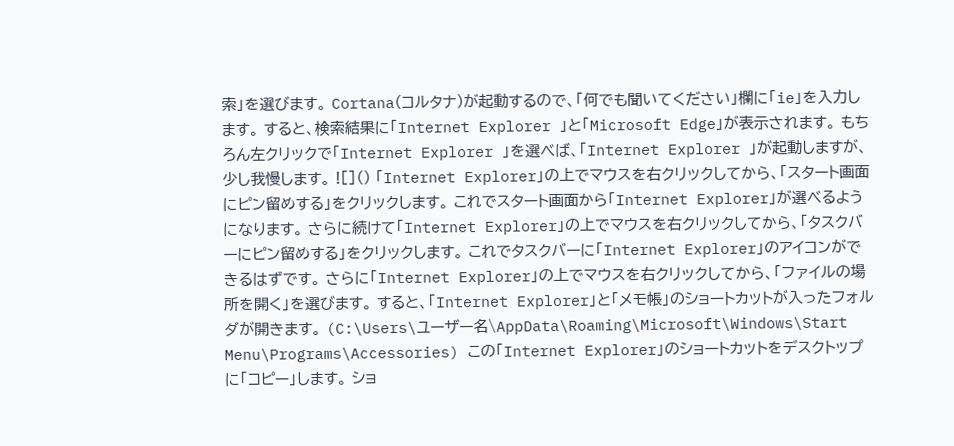索」を選びます。 Cortana(コルタナ)が起動するので、「何でも聞いてください」欄に「ie」を入力します。 すると、検索結果に「Internet Explorer 」と「Microsoft Edge」が表示されます。 もちろん左クリックで「Internet Explorer 」を選べば、「Internet Explorer 」が起動しますが、少し我慢します。 ![]() 「Internet Explorer」の上でマウスを右クリックしてから、「スタート画面にピン留めする」をクリックします。 これでスタート画面から「Internet Explorer」が選べるようになります。 さらに続けて「Internet Explorer」の上でマウスを右クリックしてから、「タスクバーにピン留めする」をクリックします。 これでタスクバーに「Internet Explorer」のアイコンができるはずです。 さらに「Internet Explorer」の上でマウスを右クリックしてから、「ファイルの場所を開く」を選びます。 すると、「Internet Explorer」と「メモ帳」のショートカットが入ったフォルダが開きます。 (C:\Users\ユーザー名\AppData\Roaming\Microsoft\Windows\Start Menu\Programs\Accessories) この「Internet Explorer」のショートカットをデスクトップに「コピー」します。 ショ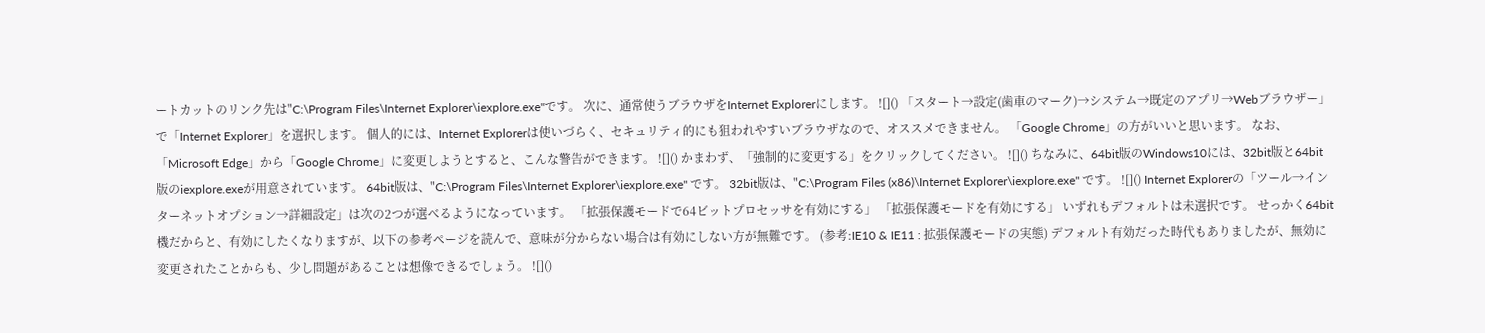ートカットのリンク先は"C:\Program Files\Internet Explorer\iexplore.exe"です。 次に、通常使うブラウザをInternet Explorerにします。 ![]() 「スタート→設定(歯車のマーク)→システム→既定のアプリ→Webブラウザー」で「Internet Explorer」を選択します。 個人的には、Internet Explorerは使いづらく、セキュリティ的にも狙われやすいブラウザなので、オススメできません。 「Google Chrome」の方がいいと思います。 なお、「Microsoft Edge」から「Google Chrome」に変更しようとすると、こんな警告ができます。 ![]() かまわず、「強制的に変更する」をクリックしてください。 ![]() ちなみに、64bit版のWindows10には、32bit版と64bit版のiexplore.exeが用意されています。 64bit版は、"C:\Program Files\Internet Explorer\iexplore.exe" です。 32bit版は、"C:\Program Files (x86)\Internet Explorer\iexplore.exe" です。 ![]() Internet Explorerの「ツール→インターネットオプション→詳細設定」は次の2つが選べるようになっています。 「拡張保護モードで64ビットプロセッサを有効にする」 「拡張保護モードを有効にする」 いずれもデフォルトは未選択です。 せっかく64bit機だからと、有効にしたくなりますが、以下の参考ページを読んで、意味が分からない場合は有効にしない方が無難です。 (参考:IE10 & IE11 : 拡張保護モードの実態) デフォルト有効だった時代もありましたが、無効に変更されたことからも、少し問題があることは想像できるでしょう。 ![]()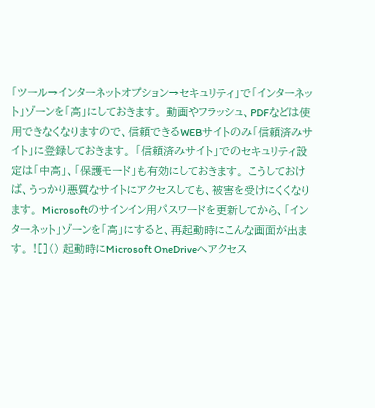「ツール→インターネットオプション→セキュリティ」で「インターネット」ゾーンを「高」にしておきます。 動画やフラッシュ、PDFなどは使用できなくなりますので、信頼できるWEBサイトのみ「信頼済みサイト」に登録しておきます。 「信頼済みサイト」でのセキュリティ設定は「中高」、「保護モード」も有効にしておきます。 こうしておけば、うっかり悪質なサイトにアクセスしても、被害を受けにくくなります。 Microsoftのサインイン用パスワードを更新してから、「インターネット」ゾーンを「高」にすると、再起動時にこんな画面が出ます。 ![]() 起動時にMicrosoft OneDriveへアクセス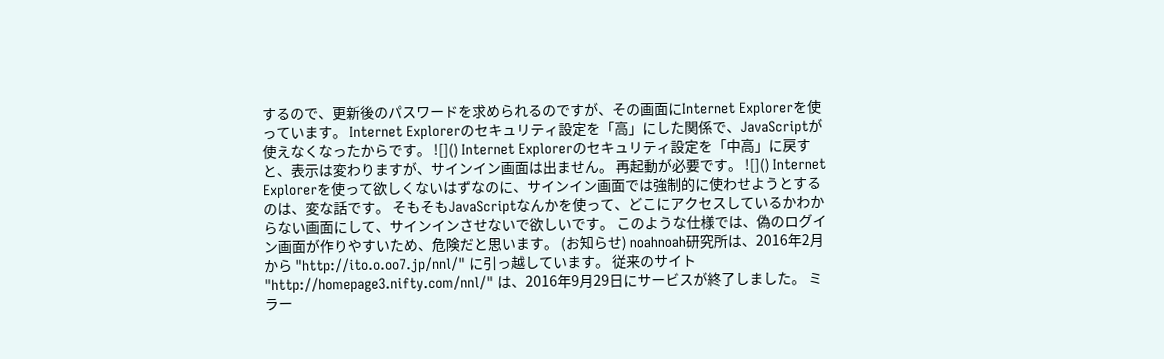するので、更新後のパスワードを求められるのですが、その画面にInternet Explorerを使っています。 Internet Explorerのセキュリティ設定を「高」にした関係で、JavaScriptが使えなくなったからです。 ![]() Internet Explorerのセキュリティ設定を「中高」に戻すと、表示は変わりますが、サインイン画面は出ません。 再起動が必要です。 ![]() Internet Explorerを使って欲しくないはずなのに、サインイン画面では強制的に使わせようとするのは、変な話です。 そもそもJavaScriptなんかを使って、どこにアクセスしているかわからない画面にして、サインインさせないで欲しいです。 このような仕様では、偽のログイン画面が作りやすいため、危険だと思います。 (お知らせ) noahnoah研究所は、2016年2月から "http://ito.o.oo7.jp/nnl/" に引っ越しています。 従来のサイト "http://homepage3.nifty.com/nnl/" は、2016年9月29日にサービスが終了しました。 ミラー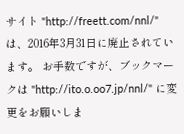サイト "http://freett.com/nnl/" は、2016年3月31日に廃止されています。 お手数ですが、ブックマークは "http://ito.o.oo7.jp/nnl/" に変更をお願いしま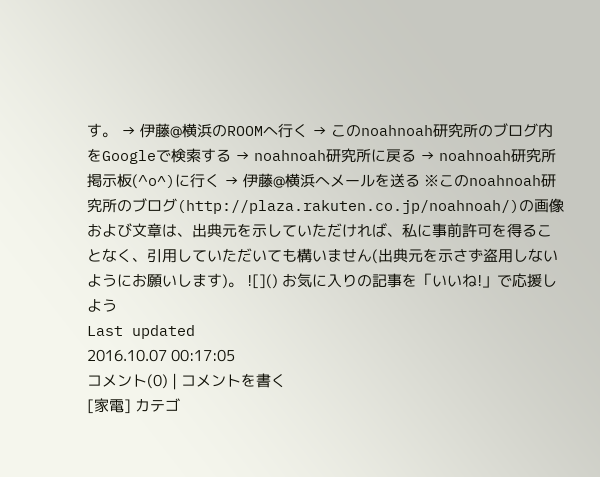す。 → 伊藤@横浜のROOMへ行く → このnoahnoah研究所のブログ内をGoogleで検索する → noahnoah研究所に戻る → noahnoah研究所掲示板(^o^)に行く → 伊藤@横浜へメールを送る ※このnoahnoah研究所のブログ(http://plaza.rakuten.co.jp/noahnoah/)の画像および文章は、出典元を示していただければ、私に事前許可を得ることなく、引用していただいても構いません(出典元を示さず盗用しないようにお願いします)。 ![]() お気に入りの記事を「いいね!」で応援しよう
Last updated
2016.10.07 00:17:05
コメント(0) | コメントを書く
[家電] カテゴ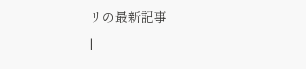リの最新記事
|